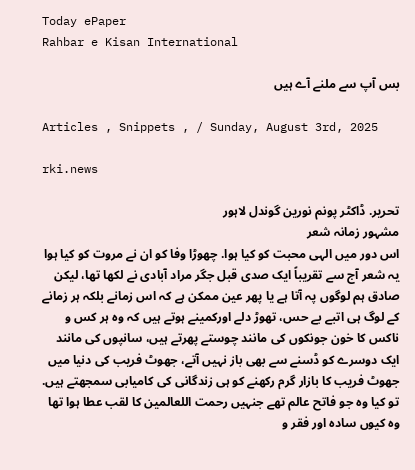Today ePaper
Rahbar e Kisan International

بس آپ سے ملنے آے ہیں

Articles , Snippets , / Sunday, August 3rd, 2025

rki.news

تحریر. ڈاکٹر پونم نورین گوندل لاہور
مشہور زمانہ شعر
اس دور میں الہی محبت کو کیا ہوا. چھوڑا وفا کو ان نے مروت کو کیا ہوا
یہ شعر آج سے تقریباً ایک صدی قبل جگر مراد آبادی نے لکھا تھا، لیکن صادق ہم لوگوں پہ آتا ہے یا پھر عین ممکن ہے کہ اس زمانے بلکہ ہر زمانے کے لوگ ہی اتبے بے حس، تھوڑ دلے اورکمینے ہوتے ہیں کہ وہ ہر کس و ناکس کا خون جونکوں کی مانند چوستے پھرتے ہیں، سانپوں کی مانند ایک دوسرے کو ڈسنے سے بھی باز نہیں آتے، جھوٹ فریب کی دنیا میں جھوٹ فریب کا بازار گرم رکھنے کو ہی زندگانی کی کامیابی سمجھتے ہیں. تو کیا وہ جو فاتح عالم تھے جنہیں رحمت اللعالمین کا لقب عطا ہوا تھا وہ کیوں سادہ اور فقر و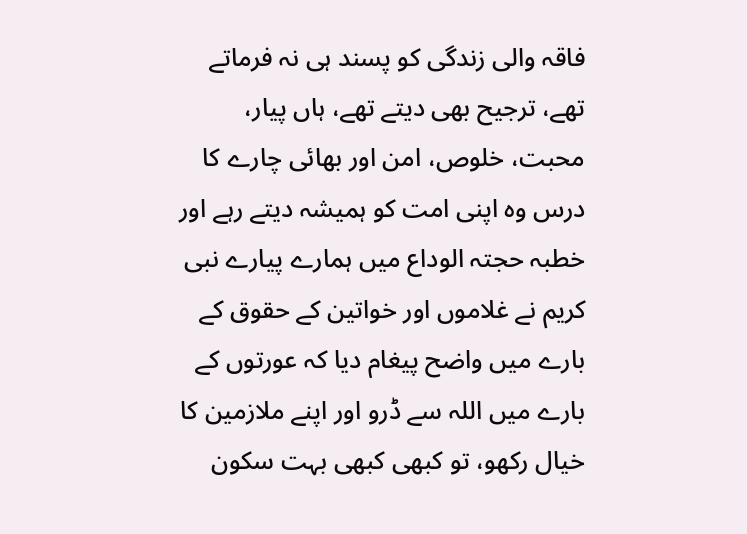فاقہ والی زندگی کو پسند ہی نہ فرماتے تھے، ترجیح بھی دیتے تھے، ہاں پیار، محبت، خلوص، امن اور بھائی چارے کا درس وہ اپنی امت کو ہمیشہ دیتے رہے اور خطبہ حجتہ الوداع میں ہمارے پیارے نبی کریم نے غلاموں اور خواتین کے حقوق کے بارے میں واضح پیغام دیا کہ عورتوں کے بارے میں اللہ سے ڈرو اور اپنے ملازمین کا خیال رکھو، تو کبھی کبھی بہت سکون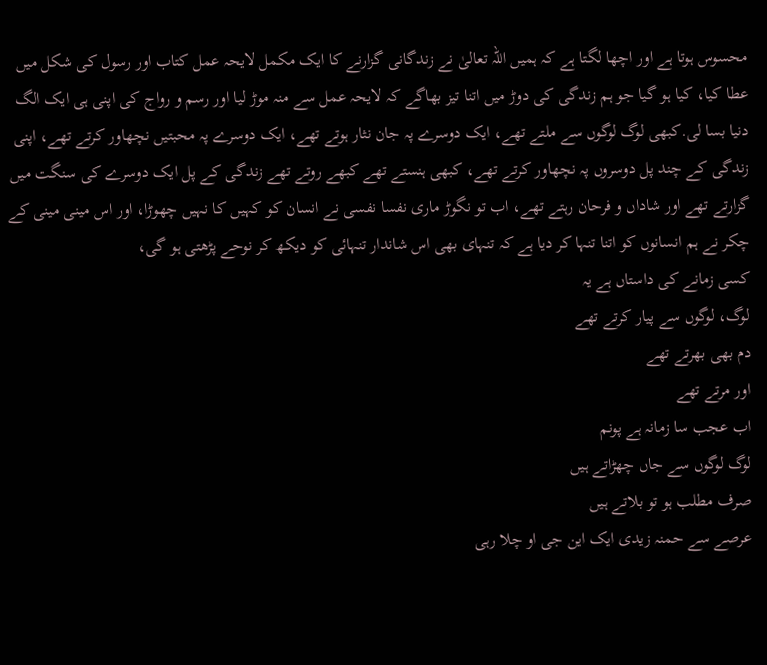محسوس ہوتا ہے اور اچھا لگتا ہے کہ ہمیں اللہ تعالیٰ نے زندگانی گزارنے کا ایک مکمل لایحہ عمل کتاب اور رسول کی شکل میں عطا کیا، کیا ہو گیا جو ہم زندگی کی دوڑ میں اتنا تیز بھاگے کہ لایحہ عمل سے منہ موڑ لیا اور رسم و رواج کی اپنی ہی ایک الگ دنیا بسا لی.کبھی لوگ لوگوں سے ملتے تھے، ایک دوسرے پہ جان نثار ہوتے تھے، ایک دوسرے پہ محبتیں نچھاور کرتے تھے، اپنی زندگی کے چند پل دوسروں پہ نچھاور کرتے تھے، کبھی ہنستے تھے کبھے روتے تھے زندگی کے پل ایک دوسرے کی سنگت میں گزارتے تھے اور شاداں و فرحان رہتے تھے، اب تو نگوڑ ماری نفسا نفسی نے انسان کو کہیں کا نہیں چھوڑا، اور اس مینی مینی کے چکر نے ہم انسانوں کو اتنا تنہا کر دیا ہے کہ تنہای بھی اس شاندار تنہائی کو دیکھ کر نوحے پڑھتی ہو گی،
کسی زمانے کی داستاں ہے یہ
لوگ، لوگوں سے پیار کرتے تھے
دم بھی بھرتے تھے
اور مرتے تھے
اب عجب سا زمانہ ہے پونم
لوگ لوگوں سے جاں چھڑاتے ہیں
صرف مطلب ہو تو بلاتے ہیں
عرصے سے حمنہ زیدی ایک این جی او چلا رہی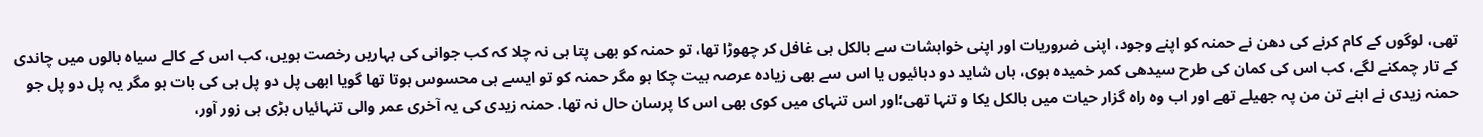تھی، لوگوں کے کام کرنے کی دھن نے حمنہ کو اپنے وجود، اپنی ضروریات اور اپنی خواہشات سے بالکل ہی غافل کر چھوڑا تھا، تو حمنہ کو بھی پتا ہی نہ چلا کہ کب جوانی کی بہاریں رخصت ہویں، کب اس کے کالے سیاہ بالوں میں چاندی کے تار چمکنے لگے، کب اس کی کمان کی طرح سیدھی کمر خمیدہ ہوی، ہاں شاید دو دہائیوں یا اس سے بھی زیادہ عرصہ بیت چکا ہو مگر حمنہ کو تو ایسے ہی محسوس ہوتا تھا گویا ابھی پل دو پل ہی کی بات ہو مگر یہ پل دو پل جو حمنہ زیدی نے اہنے تن من پہ جھیلے تھے اور اب وہ راہ گزار حیات میں بالکل یکا و تنہا تھی؛اور اس تنہای میں کوی بھی اس کا پرسان حال نہ تھا. حمنہ زیدی کی یہ آخری عمر والی تنہائیاں بڑی ہی زور آور،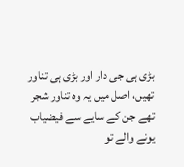بڑی ہی جی دار اور بڑی ہی تناور تھیں، اصل میں یہ وہ تناور شجر تھے جن کے سایے سے فیضیاب یونے والے تو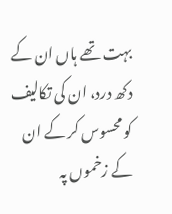بہت تھے ہاں ان کے دکھ درد، ان کی تکالیف کو محسوس کر کے ان کے زخموں پہ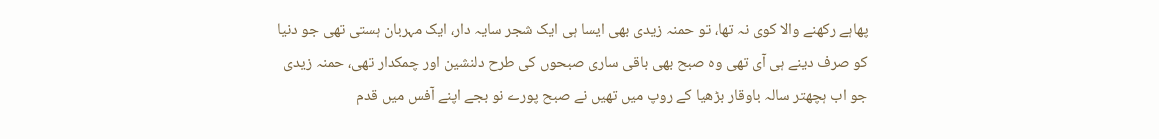پھاہے رکھنے والا کوی نہ تھا، تو حمنہ زیدی بھی ایسا ہی ایک شجر سایہ دار، ایک مہربان ہستی تھی جو دنیا کو صرف دینے ہی آی تھی وہ صبح بھی باقی ساری صبحوں کی طرح دلنشین اور چمکدار تھی، حمنہ زیدی جو اب ہچھتر سالہ باوقار بڑھیا کے روپ میں تھیں نے صبح پورے نو بجے اپنے آفس میں قدم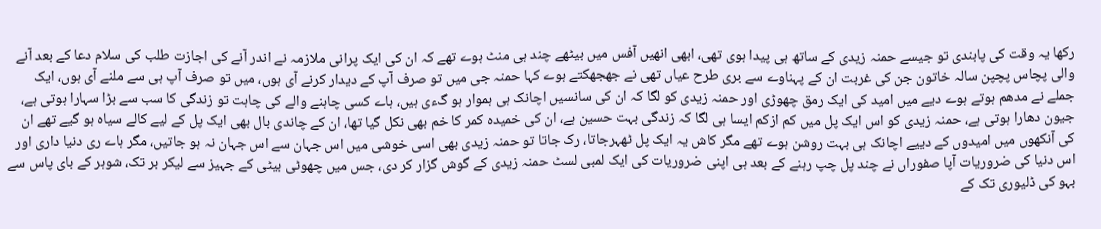رکھا یہ وقت کی پابندی تو جیسے حمنہ زیدی کے ساتھ ہی پیدا ہوی تھی، ابھی انھیں آفس میں بیٹھے چند ہی منٹ ہوے تھے کہ ان کی ایک پرانی ملازمہ نے اندر آنے کی اجازت طلب کی سلام دعا کے بعد آنے والی پچاس پچپن سالہ خاتون جن کی غربت ان کے پہناوے سے بری طرح عیاں تھی نے جھجھکتے ہوے کہا حمنہ جی میں تو صرف آپ کے دیدار کرنے آی ہوں، میں تو صرف آپ ہی سے ملنے آی ہوں، ایک جملے نے مدھم ہوتے ہوے دیے میں امید کی ایک رمق چھوڑی اور حمنہ زیدی کو لگا کہ ان کی سانسیں اچانک ہی ہموار ہو گءی ہیں، ہاے کسی چاہنے والے کی چاہت تو زندگی کا سب سے بڑا سہارا ہوتی ہے، جیون دھارا ہوتی ہے، حمنہ زیدی کو اس ایک پل میں کم ازکم ایسا ہی لگا کہ زندگی بہت حسین ہے، ان کی خمیدہ کمر کا خم بھی نکل گیا تھا، ان کے چاندی بال بھی ایک پل کے لیے کالے سیاہ ہو گیے تھے ان کی آنکھوں میں امیدوں کے دییے اچانک ہی بہت روشن ہوے تھے مگر کاش یہ ایک پل ٹھہرجاتا، رک جاتا تو حمنہ زیدی بھی اسی خوشی میں اس جہان سے اس جہان نہ ہو جاتیں، مگر ہاے ری دنیا داری اور اس دنیا کی ضروریات آپا صفوراں نے چند پل چپ رہنے کے بعد ہی اپنی ضروریات کی ایک لمبی لسٹ حمنہ زیدی کے گوش گزار کر دی، جس میں چھوٹی بیٹی کے جہیز سے لیکر بر تک، شوہر کے بای پاس سے بہو کی ڈلیوری تک کے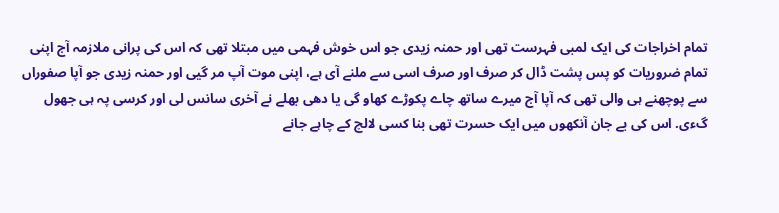تمام اخراجات کی ایک لمبی فہرست تھی اور حمنہ زیدی جو اس خوش فہمی میں مبتلا تھی کہ اس کی پرانی ملازمہ آج اپنی تمام ضروریات کو پس پشت ڈال کر صرف اور صرف اسی سے ملنے آی ہے، اپنی موت آپ مر گیی اور حمنہ زیدی جو آپا صفوراں سے پوچھنے ہی والی تھی کہ آپا آج میرے ساتھ چاے پکوڑے کھاو گی یا دھی بھلے نے آخری سانس لی اور کرسی پہ ہی جھول گءی. اس کی بے جان آنکھوں میں ایک حسرت تھی بنا کسی لالچ کے چاہے جانے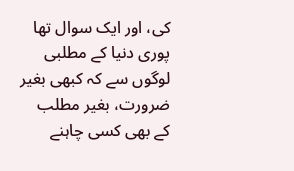کی، اور ایک سوال تھا پوری دنیا کے مطلبی لوگوں سے کہ کبھی بغیر ضرورت، بغیر مطلب کے بھی کسی چاہنے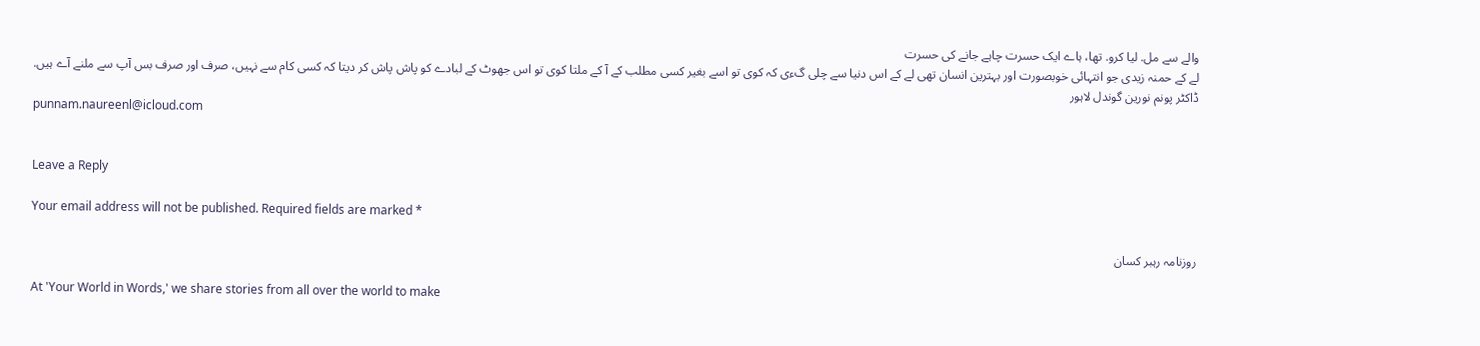والے سے مل. لیا کرو. تھا، ہاے ایک حسرت چاہے جانے کی حسرت
لے کے حمنہ زیدی جو انتہائی خوبصورت اور بہترین انسان تھی لے کے اس دنیا سے چلی گءی کہ کوی تو اسے بغیر کسی مطلب کے آ کے ملتا کوی تو اس جھوٹ کے لبادے کو پاش پاش کر دیتا کہ کسی کام سے نہیں، صرف اور صرف بس آپ سے ملنے آے ہیں.
ڈاکٹر پونم نورین گوندل لاہور
punnam.naureenl@icloud.com


Leave a Reply

Your email address will not be published. Required fields are marked *

روزنامہ رہبر کسان

At 'Your World in Words,' we share stories from all over the world to make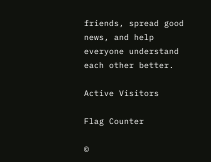friends, spread good news, and help everyone understand each other better.

Active Visitors

Flag Counter

©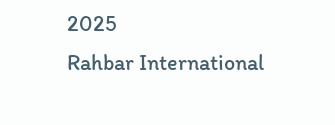2025
Rahbar International